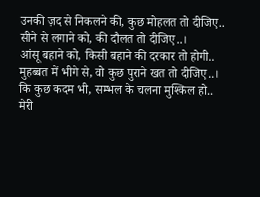उनकी ज़द से निकलने की, कुछ मोहलत तो दीजिए..
सीने से लगाने को, की दौलत तो दीजिए..।
आंसू बहाने को, किसी बहाने की दरकार तो होगी..
मुहब्बत में भीगे से, वो कुछ पुराने खत तो दीजिए..।
कि कुछ कदम भी, सम्भल के चलना मुश्किल हो..
मेरी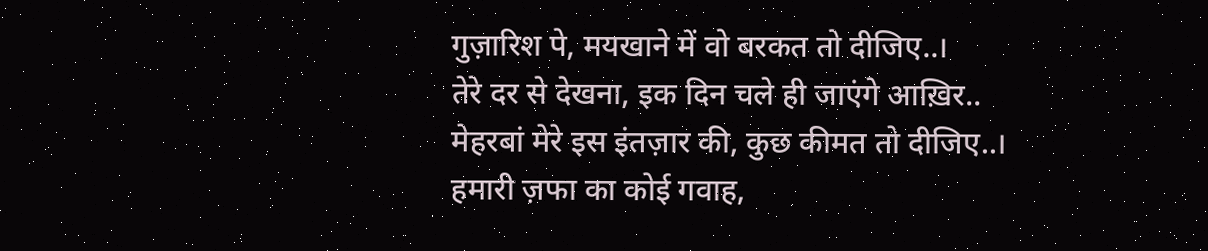गुज़ारिश पे, मयखाने में वो बरकत तो दीजिए..।
तेरे दर से देखना, इक दिन चले ही जाएंगे आख़िर..
मेहरबां मेरे इस इंतज़ार की, कुछ कीमत तो दीजिए..।
हमारी ज़फा का कोई गवाह,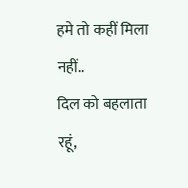हमे तो कहीं मिला नहीं..
दिल को बहलाता रहूं,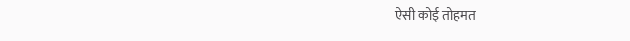ऐसी कोई तोहमत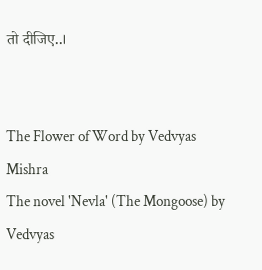तो दीजिए..।


The Flower of Word by Vedvyas Mishra
The novel 'Nevla' (The Mongoose) by Vedvyas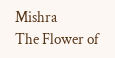Mishra
The Flower of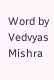Word by Vedvyas Mishra